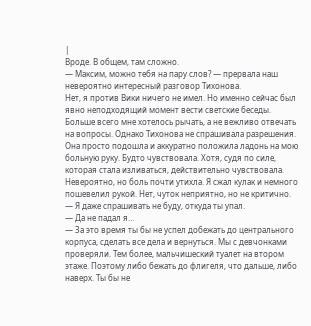|
Вроде. В общем, там сложно.
— Максим, можно тебя на пару слов? — прервала наш невероятно интересный разговор Тихонова.
Нет, я против Вики ничего не имел. Но именно сейчас был явно неподходящий момент вести светские беседы. Больше всего мне хотелось рычать, а не вежливо отвечать на вопросы. Однако Тихонова не спрашивала разрешения. Она просто подошла и аккуратно положила ладонь на мою больную руку. Будто чувствовала. Хотя, судя по силе, которая стала изливаться, действительно чувствовала.
Невероятно, но боль почти утихла. Я сжал кулак и немного пошевелил рукой. Нет, чуток неприятно, но не критично.
— Я даже спрашивать не буду, откуда ты упал.
— Да не падал я…
— За это время ты бы не успел добежать до центрального корпуса, сделать все дела и вернуться. Мы с девчонками проверяли. Тем более, мальчишеский туалет на втором этаже. Поэтому либо бежать до флигеля, что дальше, либо наверх. Ты бы не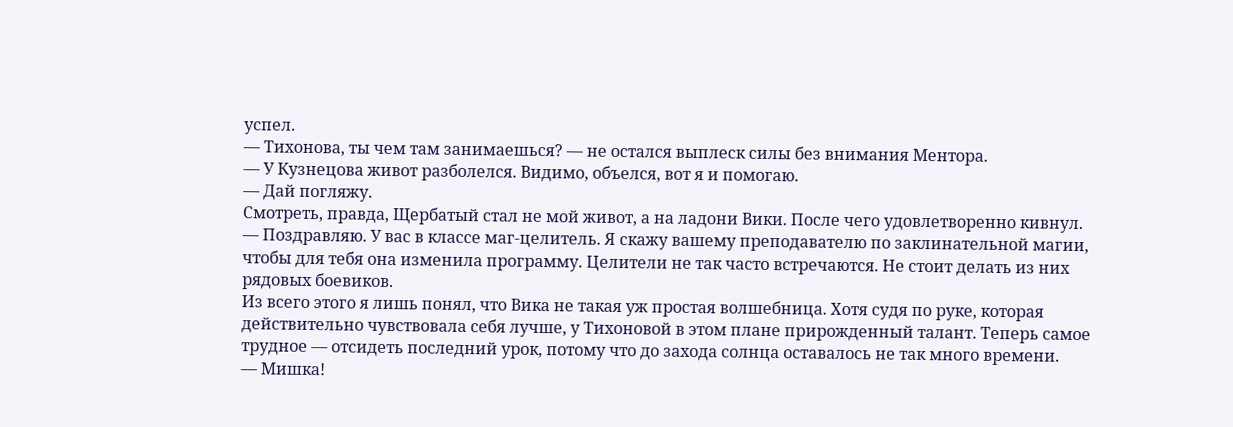успел.
— Тихонова, ты чем там занимаешься? — не остался выплеск силы без внимания Ментора.
— У Кузнецова живот разболелся. Видимо, объелся, вот я и помогаю.
— Дай погляжу.
Смотреть, правда, Щербатый стал не мой живот, а на ладони Вики. После чего удовлетворенно кивнул.
— Поздравляю. У вас в классе маг-целитель. Я скажу вашему преподавателю по заклинательной магии, чтобы для тебя она изменила программу. Целители не так часто встречаются. Не стоит делать из них рядовых боевиков.
Из всего этого я лишь понял, что Вика не такая уж простая волшебница. Хотя судя по руке, которая действительно чувствовала себя лучше, у Тихоновой в этом плане прирожденный талант. Теперь самое трудное — отсидеть последний урок, потому что до захода солнца оставалось не так много времени.
— Мишка!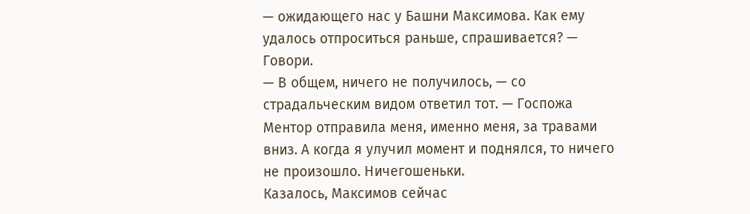— ожидающего нас у Башни Максимова. Как ему удалось отпроситься раньше, спрашивается? — Говори.
— В общем, ничего не получилось, — со страдальческим видом ответил тот. — Госпожа Ментор отправила меня, именно меня, за травами вниз. А когда я улучил момент и поднялся, то ничего не произошло. Ничегошеньки.
Казалось, Максимов сейчас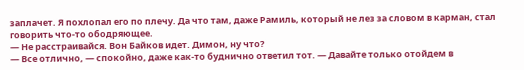заплачет. Я похлопал его по плечу. Да что там, даже Рамиль, который не лез за словом в карман, стал говорить что-то ободряющее.
— Не расстраивайся. Вон Байков идет. Димон, ну что?
— Все отлично, — спокойно, даже как-то буднично ответил тот. — Давайте только отойдем в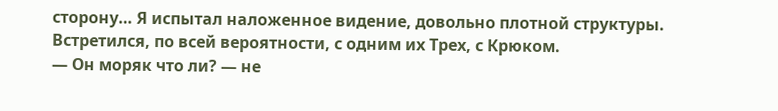сторону… Я испытал наложенное видение, довольно плотной структуры. Встретился, по всей вероятности, с одним их Трех, с Крюком.
— Он моряк что ли? — не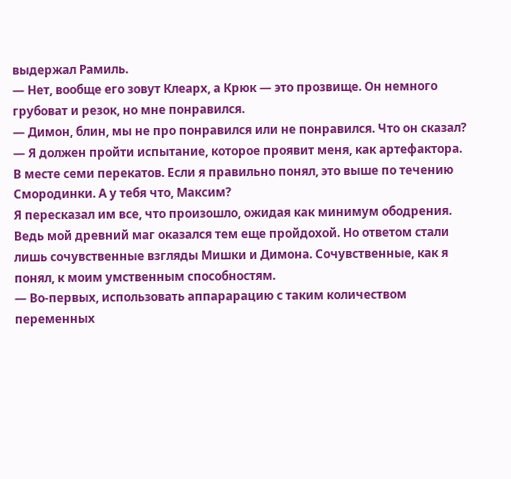выдержал Рамиль.
— Нет, вообще его зовут Клеарх, а Крюк — это прозвище. Он немного грубоват и резок, но мне понравился.
— Димон, блин, мы не про понравился или не понравился. Что он сказал?
— Я должен пройти испытание, которое проявит меня, как артефактора. В месте семи перекатов. Если я правильно понял, это выше по течению Смородинки. А у тебя что, Максим?
Я пересказал им все, что произошло, ожидая как минимум ободрения. Ведь мой древний маг оказался тем еще пройдохой. Но ответом стали лишь сочувственные взгляды Мишки и Димона. Сочувственные, как я понял, к моим умственным способностям.
— Во-первых, использовать аппарарацию с таким количеством переменных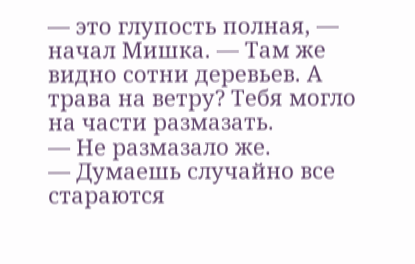— это глупость полная, — начал Мишка. — Там же видно сотни деревьев. А трава на ветру? Тебя могло на части размазать.
— Не размазало же.
— Думаешь случайно все стараются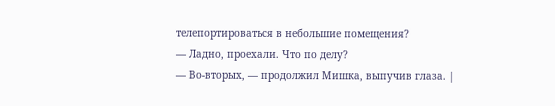телепортироваться в небольшие помещения?
— Ладно, проехали. Что по делу?
— Во-вторых, — продолжил Мишка, выпучив глаза. |